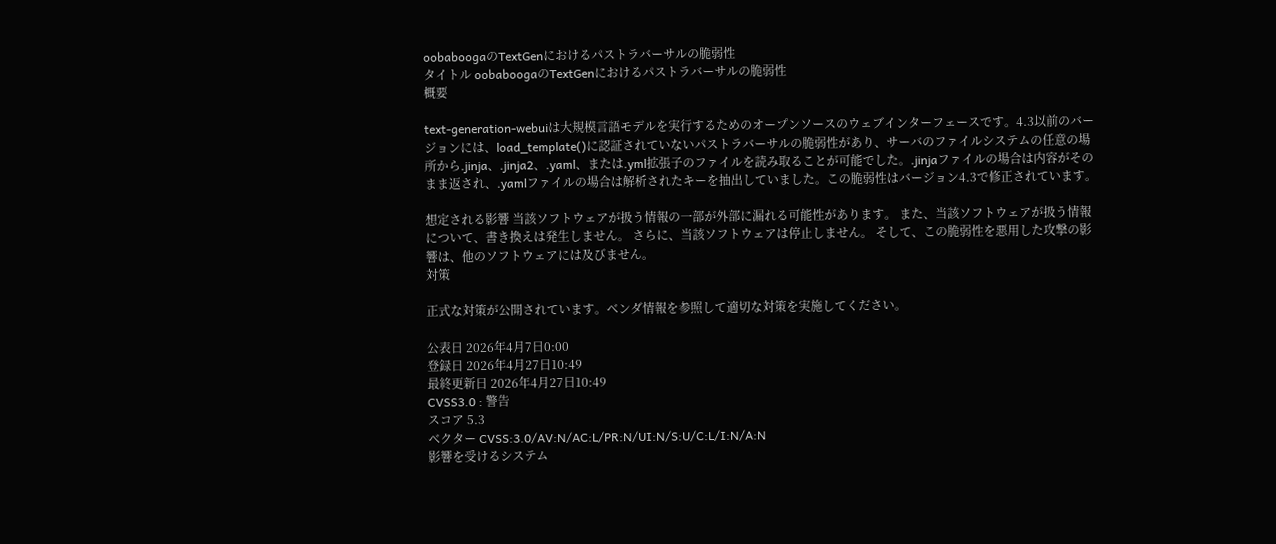oobaboogaのTextGenにおけるパストラバーサルの脆弱性
タイトル oobaboogaのTextGenにおけるパストラバーサルの脆弱性
概要

text-generation-webuiは大規模言語モデルを実行するためのオープンソースのウェブインターフェースです。4.3以前のバージョンには、load_template()に認証されていないパストラバーサルの脆弱性があり、サーバのファイルシステムの任意の場所から.jinja、.jinja2、.yaml、または.yml拡張子のファイルを読み取ることが可能でした。.jinjaファイルの場合は内容がそのまま返され、.yamlファイルの場合は解析されたキーを抽出していました。この脆弱性はバージョン4.3で修正されています。

想定される影響 当該ソフトウェアが扱う情報の一部が外部に漏れる可能性があります。 また、当該ソフトウェアが扱う情報について、書き換えは発生しません。 さらに、当該ソフトウェアは停止しません。 そして、この脆弱性を悪用した攻撃の影響は、他のソフトウェアには及びません。
対策

正式な対策が公開されています。ベンダ情報を参照して適切な対策を実施してください。

公表日 2026年4月7日0:00
登録日 2026年4月27日10:49
最終更新日 2026年4月27日10:49
CVSS3.0 : 警告
スコア 5.3
ベクター CVSS:3.0/AV:N/AC:L/PR:N/UI:N/S:U/C:L/I:N/A:N
影響を受けるシステム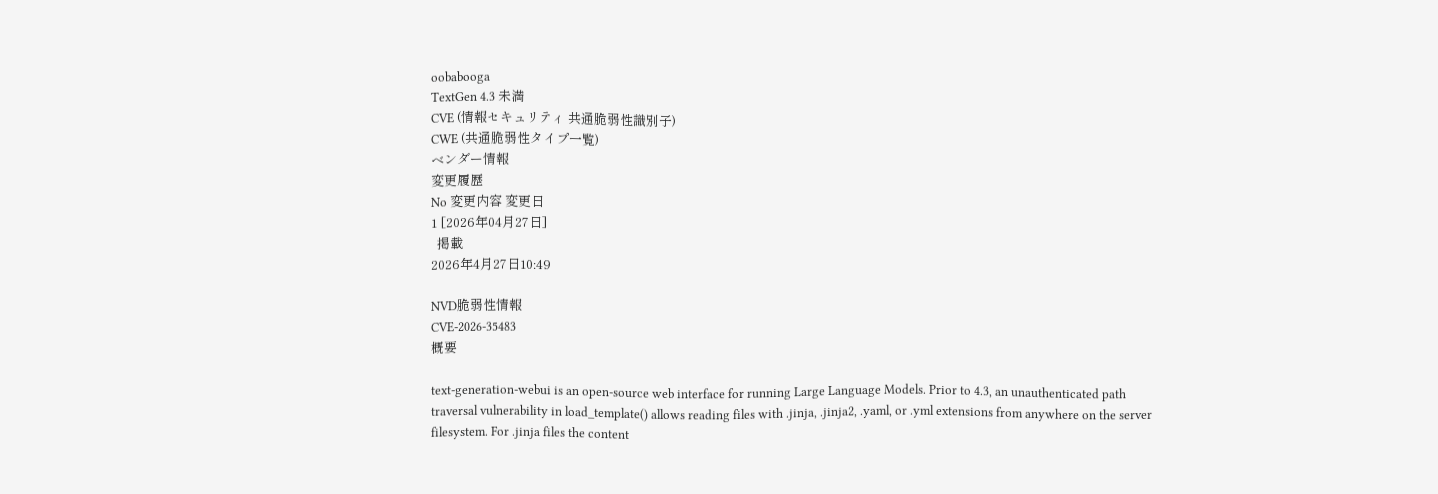oobabooga
TextGen 4.3 未満
CVE (情報セキュリティ 共通脆弱性識別子)
CWE (共通脆弱性タイプ一覧)
ベンダー情報
変更履歴
No 変更内容 変更日
1 [2026年04月27日]
  掲載
2026年4月27日10:49

NVD脆弱性情報
CVE-2026-35483
概要

text-generation-webui is an open-source web interface for running Large Language Models. Prior to 4.3, an unauthenticated path traversal vulnerability in load_template() allows reading files with .jinja, .jinja2, .yaml, or .yml extensions from anywhere on the server filesystem. For .jinja files the content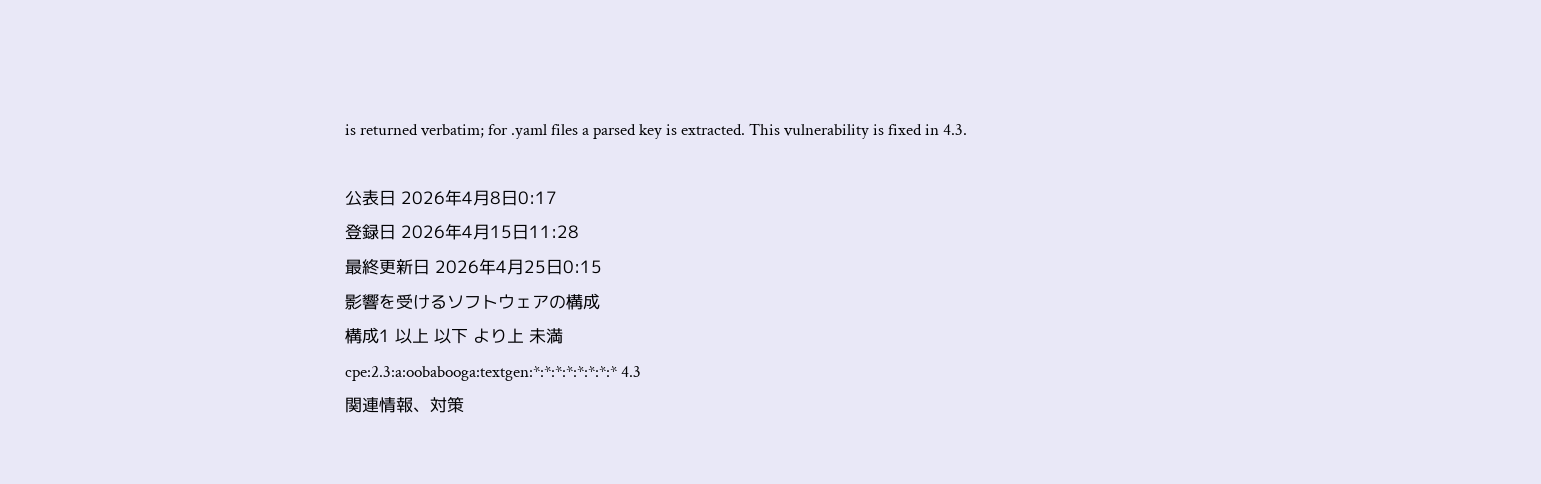is returned verbatim; for .yaml files a parsed key is extracted. This vulnerability is fixed in 4.3.

公表日 2026年4月8日0:17
登録日 2026年4月15日11:28
最終更新日 2026年4月25日0:15
影響を受けるソフトウェアの構成
構成1 以上 以下 より上 未満
cpe:2.3:a:oobabooga:textgen:*:*:*:*:*:*:*:* 4.3
関連情報、対策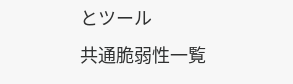とツール
共通脆弱性一覧